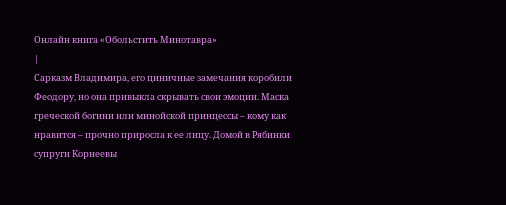Онлайн книга «Обольстить Минотавра»
|
Сарказм Владимира, его циничные замечания коробили Феодору, но она привыкла скрывать свои эмоции. Маска греческой богини или минойской принцессы – кому как нравится – прочно приросла к ее лицу. Домой в Рябинки супруги Корнеевы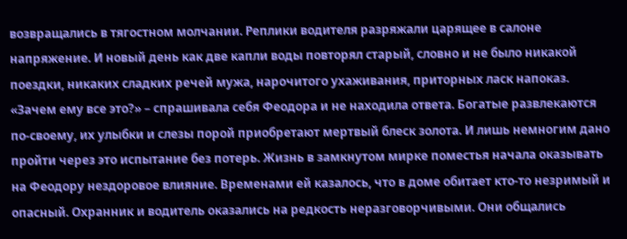возвращались в тягостном молчании. Реплики водителя разряжали царящее в салоне напряжение. И новый день как две капли воды повторял старый, словно и не было никакой поездки, никаких сладких речей мужа, нарочитого ухаживания, приторных ласк напоказ. «Зачем ему все это?» – спрашивала себя Феодора и не находила ответа. Богатые развлекаются по-своему, их улыбки и слезы порой приобретают мертвый блеск золота. И лишь немногим дано пройти через это испытание без потерь. Жизнь в замкнутом мирке поместья начала оказывать на Феодору нездоровое влияние. Временами ей казалось, что в доме обитает кто-то незримый и опасный. Охранник и водитель оказались на редкость неразговорчивыми. Они общались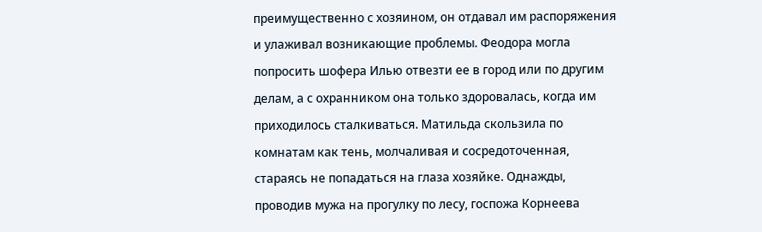преимущественно с хозяином, он отдавал им распоряжения и улаживал возникающие проблемы. Феодора могла попросить шофера Илью отвезти ее в город или по другим делам, а с охранником она только здоровалась, когда им приходилось сталкиваться. Матильда скользила по комнатам как тень, молчаливая и сосредоточенная, стараясь не попадаться на глаза хозяйке. Однажды, проводив мужа на прогулку по лесу, госпожа Корнеева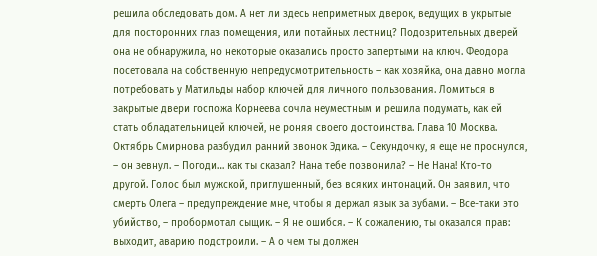решила обследовать дом. А нет ли здесь неприметных дверок, ведущих в укрытые для посторонних глаз помещения, или потайных лестниц? Подозрительных дверей она не обнаружила, но некоторые оказались просто запертыми на ключ. Феодора посетовала на собственную непредусмотрительность – как хозяйка, она давно могла потребовать у Матильды набор ключей для личного пользования. Ломиться в закрытые двери госпожа Корнеева сочла неуместным и решила подумать, как ей стать обладательницей ключей, не роняя своего достоинства. Глава 10 Москва. Октябрь Смирнова разбудил ранний звонок Эдика. – Секундочку, я еще не проснулся, – он зевнул. – Погоди… как ты сказал? Нана тебе позвонила? – Не Нана! Кто-то другой. Голос был мужской, приглушенный, без всяких интонаций. Он заявил, что смерть Олега – предупреждение мне, чтобы я держал язык за зубами. – Все-таки это убийство, – пробормотал сыщик. – Я не ошибся. – К сожалению, ты оказался прав: выходит, аварию подстроили. – А о чем ты должен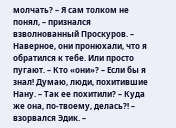молчать? – Я сам толком не понял, – признался взволнованный Проскуров. – Наверное, они пронюхали, что я обратился к тебе. Или просто пугают. – Кто «они»? – Если бы я знал! Думаю, люди, похитившие Нану. – Так ее похитили? – Куда же она, по-твоему, делась?! – взорвался Эдик. –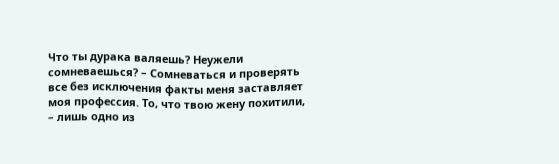Что ты дурака валяешь? Неужели сомневаешься? – Сомневаться и проверять все без исключения факты меня заставляет моя профессия. То, что твою жену похитили, – лишь одно из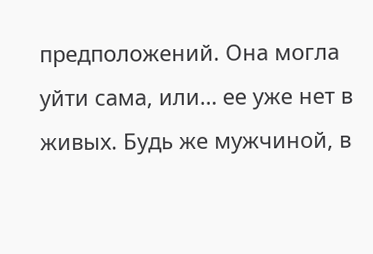предположений. Она могла уйти сама, или… ее уже нет в живых. Будь же мужчиной, в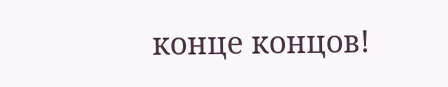конце концов!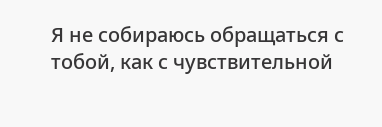Я не собираюсь обращаться с тобой, как с чувствительной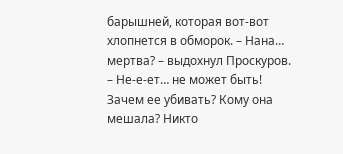барышней, которая вот-вот хлопнется в обморок. – Нана… мертва? – выдохнул Проскуров. – Не-е-ет… не может быть! Зачем ее убивать? Кому она мешала? Никто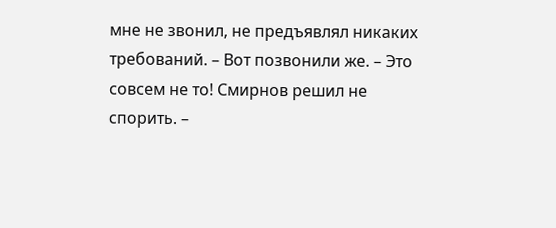мне не звонил, не предъявлял никаких требований. – Вот позвонили же. – Это совсем не то! Смирнов решил не спорить. –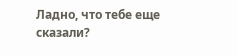Ладно, что тебе еще сказали?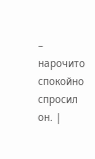– нарочито спокойно спросил он. |